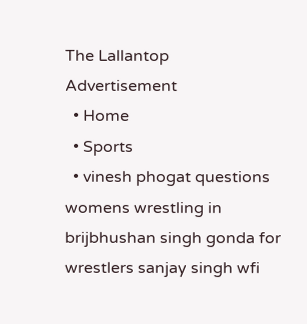The Lallantop
Advertisement
  • Home
  • Sports
  • vinesh phogat questions womens wrestling in brijbhushan singh gonda for wrestlers sanjay singh wfi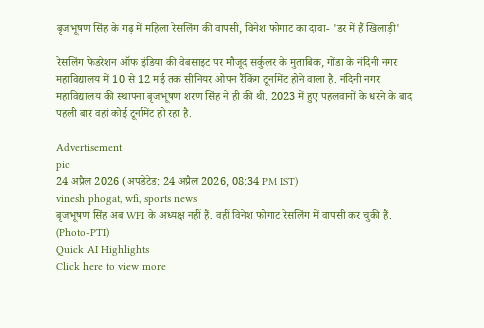बृजभूषण सिंह के गढ़ में महिला रेसलिंग की वापसी, विनेश फोगाट का दावा- 'डर में हैं खिलाड़ी'

रेसलिंग फेडरेशन ऑफ इंडिया की वेबसाइट पर मौजूद सर्कुलर के मुताबिक, गोंडा के नंदिनी नगर महाविद्यालय में 10 से 12 मई तक सीनियर ओपन रैंकिंग टूर्नामेंट होने वाला है. नंदिनी नगर महाविद्यालय की स्थापना बृजभूषण शरण सिंह ने ही की थी. 2023 में हुए पहलवानों के धरने के बाद पहली बार वहां कोई टूर्नामेंट हो रहा है.

Advertisement
pic
24 अप्रैल 2026 (अपडेटेड: 24 अप्रैल 2026, 08:34 PM IST)
vinesh phogat, wfi, sports news
बृजभूषण सिंह अब WFI के अध्यक्ष नहीं हैं. वहीं विनेश फोगाट रेसलिंग में वापसी कर चुकी हैं. (Photo-PTI)
Quick AI Highlights
Click here to view more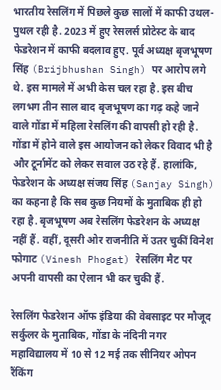भारतीय रेसलिंग में पिछले कुछ सालों में काफी उथल-पुथल रही है. 2023 में हुए रेसलर्स प्रोटेस्ट के बाद फेडरेशन में काफी बदलाव हुए. पूर्व अध्यक्ष बृजभूषण सिंह (Brijbhushan Singh) पर आरोप लगे थे. इस मामले में अभी केस चल रहा है. इस बीच लगभग तीन साल बाद बृजभूषण का गढ़ कहे जाने वाले गोंडा में महिला रेसलिंग की वापसी हो रही है. गोंडा में होने वाले इस आयोजन को लेकर विवाद भी है और टूर्नामेंट को लेकर सवाल उठ रहे हैं. हालांकि, फेडरेशन के अध्यक्ष संजय सिंह (Sanjay Singh) का कहना है कि सब कुछ नियमों के मुताबिक ही हो रहा है. बृजभूषण अब रेसलिंग फेडरेशन के अध्यक्ष नहीं हैं. वहीं, दूसरी ओर राजनीति में उतर चुकीं विनेश फोगाट (Vinesh Phogat) रेसलिंग मैट पर अपनी वापसी का ऐलान भी कर चुकी हैं.

रेसलिंग फेडरेशन ऑफ इंडिया की वेबसाइट पर मौजूद सर्कुलर के मुताबिक, गोंडा के नंदिनी नगर महाविद्यालय में 10 से 12 मई तक सीनियर ओपन रैंकिंग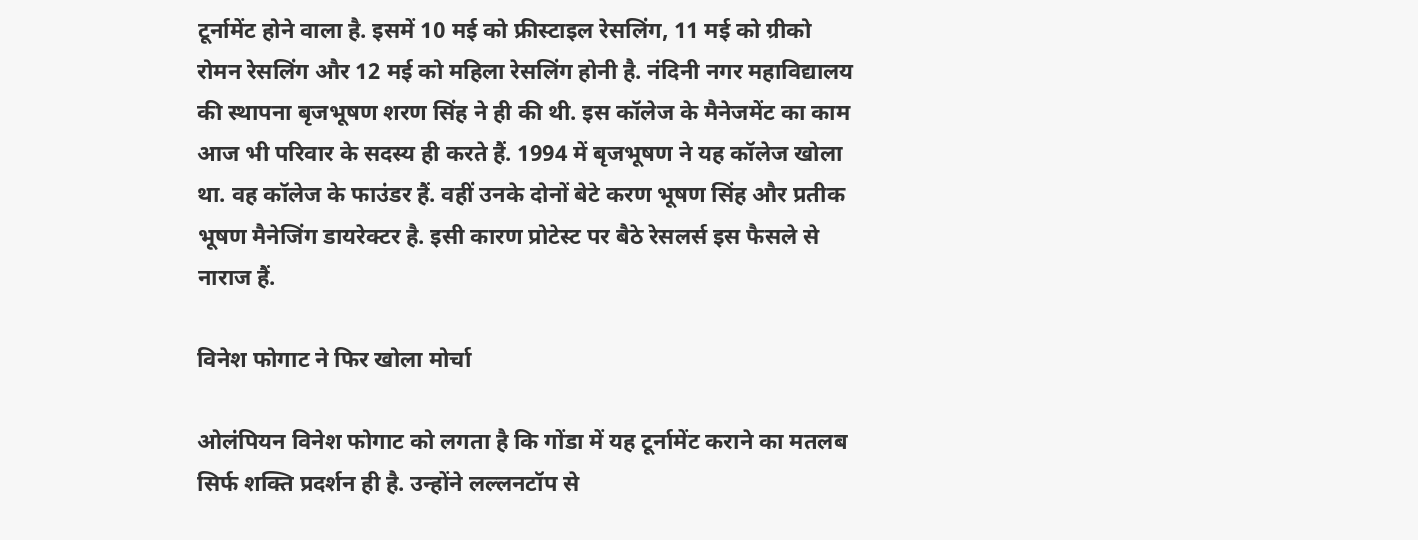टूर्नामेंट होने वाला है. इसमें 10 मई को फ्रीस्टाइल रेसलिंग, 11 मई को ग्रीको रोमन रेसलिंग और 12 मई को महिला रेसलिंग होनी है. नंदिनी नगर महाविद्यालय की स्थापना बृजभूषण शरण सिंह ने ही की थी. इस कॉलेज के मैनेजमेंट का काम आज भी परिवार के सदस्य ही करते हैं. 1994 में बृजभूषण ने यह कॉलेज खोला था. वह कॉलेज के फाउंडर हैं. वहीं उनके दोनों बेटे करण भूषण सिंह और प्रतीक भूषण मैनेजिंग डायरेक्टर है. इसी कारण प्रोटेस्ट पर बैठे रेसलर्स इस फैसले से नाराज हैं.

विनेश फोगाट ने फिर खोला मोर्चा

ओलंपियन विनेश फोगाट को लगता है कि गोंडा में यह टूर्नामेंट कराने का मतलब सिर्फ शक्ति प्रदर्शन ही है. उन्होंने लल्लनटॉप से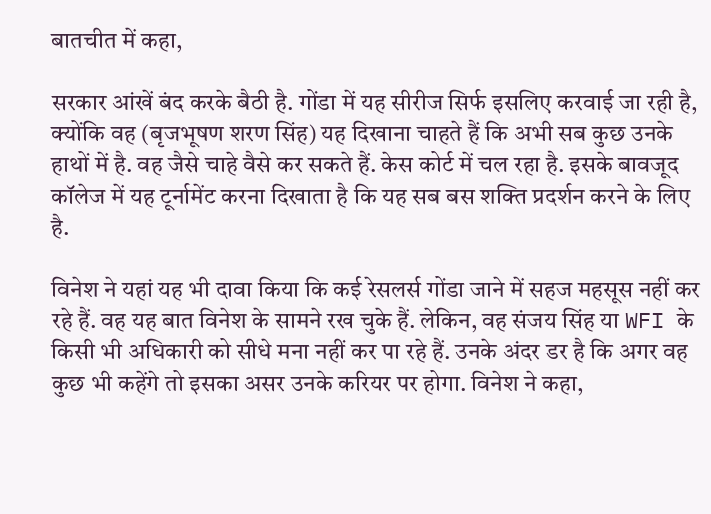बातचीत में कहा,

सरकार आंखें बंद करके बैठी है. गोंडा में यह सीरीज सिर्फ इसलिए करवाई जा रही है, क्योंकि वह (बृजभूषण शरण सिंह) यह दिखाना चाहते हैं कि अभी सब कुछ उनके हाथों में है. वह जैसे चाहे वैसे कर सकते हैं. केस कोर्ट में चल रहा है. इसके बावजूद कॉलेज में यह टूर्नामेंट करना दिखाता है कि यह सब बस शक्ति प्रदर्शन करने के लिए है.

विनेश ने यहां यह भी दावा किया कि कई रेसलर्स गोंडा जाने में सहज महसूस नहीं कर रहे हैं. वह यह बात विनेश के सामने रख चुके हैं. लेकिन, वह संजय सिंह या WFI के किसी भी अधिकारी को सीधे मना नहीं कर पा रहे हैं. उनके अंदर डर है कि अगर वह कुछ भी कहेंगे तो इसका असर उनके करियर पर होगा. विनेश ने कहा,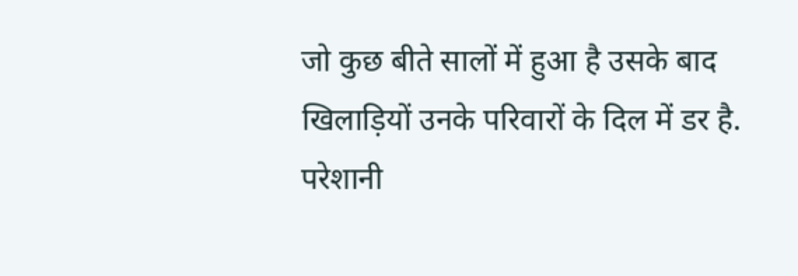जो कुछ बीते सालों में हुआ है उसके बाद खिलाड़ियों उनके परिवारों के दिल में डर है. परेशानी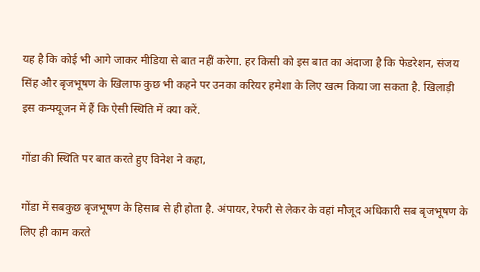यह है कि कोई भी आगे जाकर मीडिया से बात नहीं करेगा. हर किसी को इस बात का अंदाजा है कि फेडरेशन, संजय सिंह और बृजभूषण के खिलाफ कुछ भी कहने पर उनका करियर हमेशा के लिए खत्म किया जा सकता है. खिलाड़ी इस कन्फ्यूजन में हैं कि ऐसी स्थिति में क्या करें.

गोंडा की स्थिति पर बात करते हुए विनेश ने कहा,

गोंडा में सबकुछ बृजभूषण के हिसाब से ही होता है. अंपायर, रेफरी से लेकर के वहां मौजूद अधिकारी सब बृजभूषण के लिए ही काम करते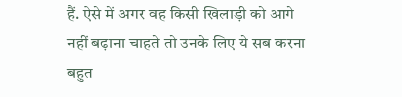हैं. ऐसे में अगर वह किसी खिलाड़ी को आगे नहीं बढ़ाना चाहते तो उनके लिए ये सब करना बहुत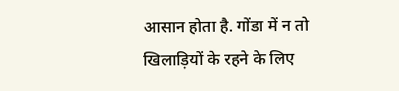आसान होता है. गोंडा में न तो खिलाड़ियों के रहने के लिए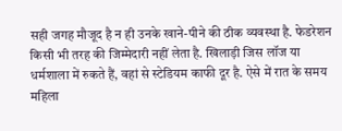सही जगह मौजूद है न ही उनके खाने-पीने की ठीक व्यवस्था है. फेडरेशन किसी भी तरह की जिम्मेदारी नहीं लेता है. खिलाड़ी जिस लॉज या धर्मशाला में रुकते हैं, वहां से स्टेडियम काफी दूर है. ऐसे में रात के समय महिला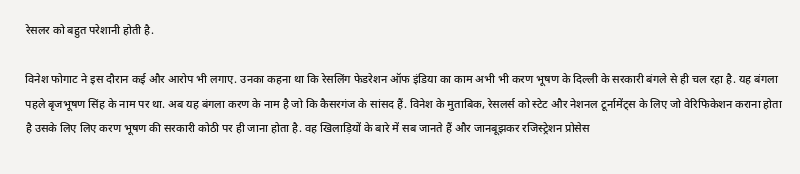रेसलर को बहुत परेशानी होती है.

विनेश फोगाट ने इस दौरान कई और आरोप भी लगाए. उनका कहना था कि रेसलिंग फेडरेशन ऑफ इंडिया का काम अभी भी करण भूषण के दिल्ली के सरकारी बंगले से ही चल रहा है. यह बंगला पहले बृजभूषण सिंह के नाम पर था. अब यह बंगला करण के नाम है जो कि कैसरगंज के सांसद हैं. विनेश के मुताबिक, रेसलर्स को स्टेट और नेशनल टूर्नामेंट्स के लिए जो वेरिफिकेशन कराना होता है उसके लिए लिए करण भूषण की सरकारी कोठी पर ही जाना होता है. वह खिलाड़ियों के बारे में सब जानते हैं और जानबूझकर रजिस्ट्रेशन प्रोसेस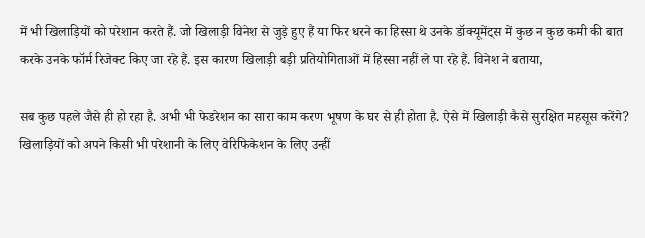में भी खिलाड़ियों को परेशान करते हैं. जो खिलाड़ी विनेश से जुड़े हुए हैं या फिर धरने का हिस्सा थे उनके डॉक्यूमेंट्स में कुछ न कुछ कमी की बात करके उनके फॉर्म रिजेक्ट किए जा रहे हैं. इस कारण खिलाड़ी बड़ी प्रतियोगिताओं में हिस्सा नहीं ले पा रहे हैं. विनेश ने बताया,

सब कुछ पहले जैसे ही हो रहा है. अभी भी फेडरेशन का सारा काम करण भूषण के घर से ही होता है. ऐसे में खिलाड़ी कैसे सुरक्षित महसूस करेंगे? खिलाड़ियों को अपने किसी भी परेशानी के लिए वेरिफिकेशन के लिए उन्हीं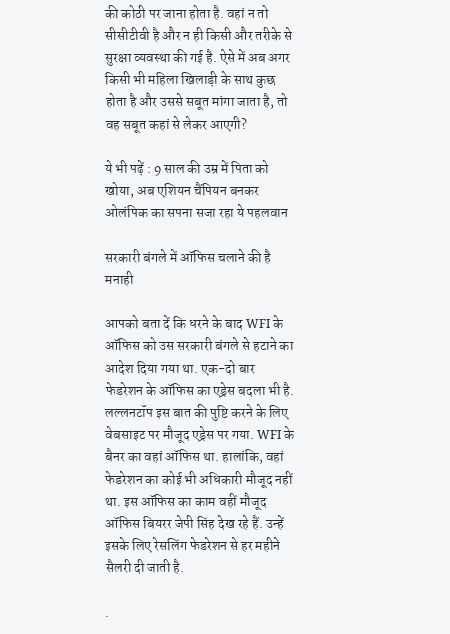की कोठी पर जाना होता है. वहां न तो सीसीटीवी है और न ही किसी और तरीके से सुरक्षा व्यवस्था की गई है. ऐसे में अब अगर किसी भी महिला खिलाड़ी के साथ कुछ होता है और उससे सबूत मांगा जाता है, तो वह सबूत कहां से लेकर आएगी?

ये भी पढ़ें : 9 साल की उम्र में पिता को खोया, अब एशियन चैंपियन बनकर ओलंपिक का सपना सजा रहा ये पहलवान

सरकारी बंगले में ऑफिस चलाने की है मनाही

आपको बता दें कि धरने के बाद WFI के ऑफिस को उस सरकारी बंगले से हटाने का आदेश दिया गया था. एक-दो बार फेडरेशन के ऑफिस का एड्रेस बदला भी है. लल्लनटॉप इस बात की पुष्टि करने के लिए वेबसाइट पर मौजूद एड्रेस पर गया. WFI के बैनर का वहां ऑफिस था. हालांकि, वहां फेडरेशन का कोई भी अधिकारी मौजूद नहीं था. इस ऑफिस का काम वहीं मौजूद ऑफिस बियरर जेपी सिंह देख रहे हैं. उन्हें इसके लिए रेसलिंग फेडरेशन से हर महीने सैलरी दी जाती है.

.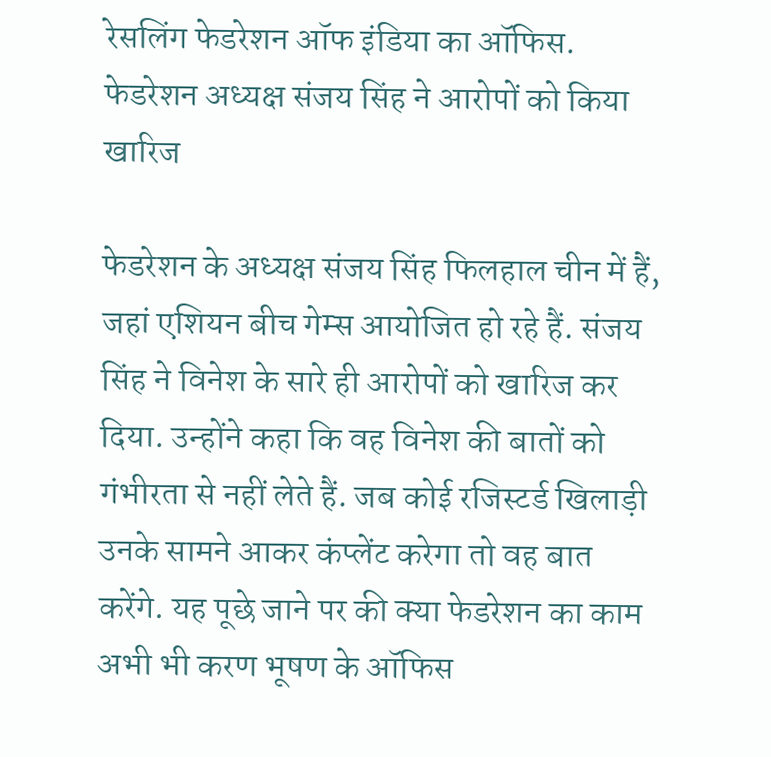रेसलिंग फेडरेशन ऑफ इंडिया का ऑफिस.
फेडरेशन अध्यक्ष संजय सिंह ने आरोपों को किया खारिज

फेडरेशन के अध्यक्ष संजय सिंह फिलहाल चीन में हैं, जहां एशियन बीच गेम्स आयोजित हो रहे हैं. संजय सिंह ने विनेश के सारे ही आरोपों को खारिज कर दिया. उन्होंने कहा कि वह विनेश की बातों को गंभीरता से नहीं लेते हैं. जब कोई रजिस्टर्ड खिलाड़ी उनके सामने आकर कंप्लेंट करेगा तो वह बात करेंगे. यह पूछे जाने पर की क्या फेडरेशन का काम अभी भी करण भूषण के ऑफिस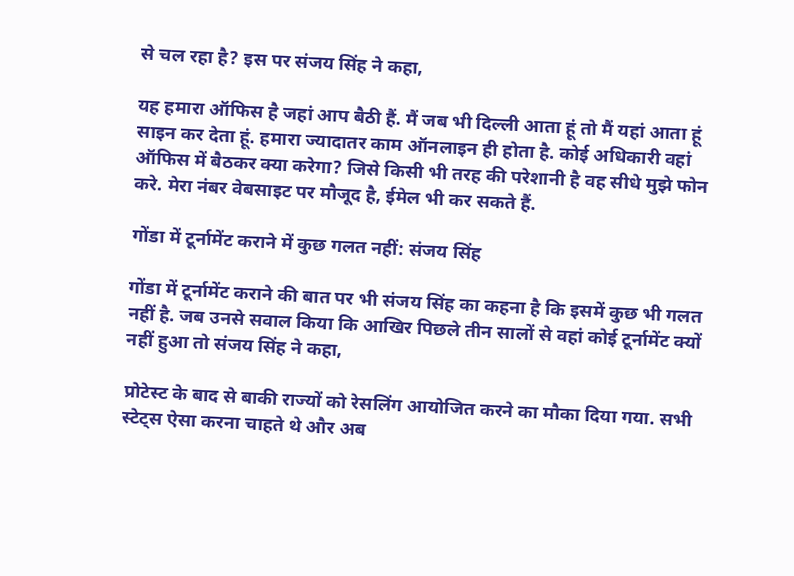से चल रहा है? इस पर संजय सिंह ने कहा,

यह हमारा ऑफिस है जहां आप बैठी हैं. मैं जब भी दिल्ली आता हूं तो मैं यहां आता हूं साइन कर देता हूं. हमारा ज्यादातर काम ऑनलाइन ही होता है. कोई अधिकारी वहां ऑफिस में बैठकर क्या करेगा? जिसे किसी भी तरह की परेशानी है वह सीधे मुझे फोन करे. मेरा नंबर वेबसाइट पर मौजूद है, ईमेल भी कर सकते हैं.

गोंडा में टूर्नामेंट कराने में कुछ गलत नहीं: संजय सिंह

गोंडा में टूर्नामेंट कराने की बात पर भी संजय सिंह का कहना है कि इसमें कुछ भी गलत नहीं है. जब उनसे सवाल किया कि आखिर पिछले तीन सालों से वहां कोई टूर्नामेंट क्यों नहीं हुआ तो संजय सिंह ने कहा,

प्रोटेस्ट के बाद से बाकी राज्यों को रेसलिंग आयोजित करने का मौका दिया गया. सभी स्टेट्स ऐसा करना चाहते थे और अब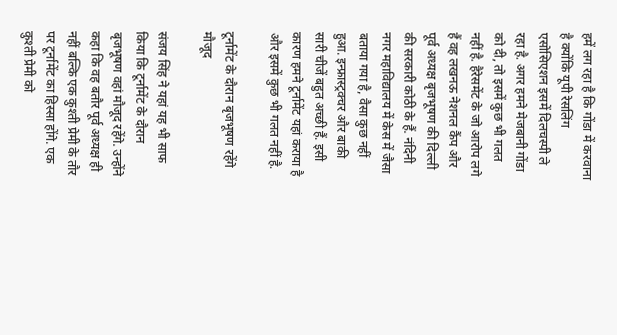हमें लग रहा है कि गोंडा में करवाना है क्योंकि यूपी रेसलिंग एसोसिएशन इसमें दिलचस्पी ले रहा है. अगर हमने मेजबानी गोंडा को दी, तो इसमें कुछ भी गलत नहीं है. हैरेसमेंट के जो आरोप लगे हैं वह लखनऊ नेशनल कैंप और पूर्व अध्यक्ष बृजभूषण की दिल्ली की सरकारी कोठी के हैं. नंदिनी नगर महाविद्यालय में केस में जैसा बताया गया है, वैसा कुछ नहीं हुआ. इन्फ्रास्ट्रक्चर और बाकी सारी चीजें बहुत अच्छी हैं. इसी कारण हमने टूर्नामेंट यहां कराया है और इसमें कुछ भी गलत नहीं है.

टूर्नामेंट के दौरान बृजभूषण रहेंगे मौजूद

संजय सिंह ने यहां यह भी साफ किया कि टूर्नामेंट के दौरान बृजभूषण वहां मौजूद रहेंगे. उन्होंने कहा कि वह बतौर पूर्व अध्यक्ष ही नहीं बल्कि एक कुश्ती प्रेमी के तौर पर टूर्नामेंट का हिस्सा होंगे. एक कुश्ती प्रेमी को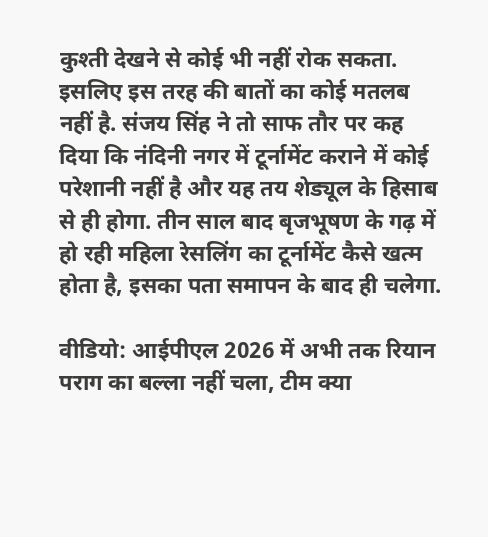कुश्ती देखने से कोई भी नहीं रोक सकता. इसलिए इस तरह की बातों का कोई मतलब नहीं है. संजय सिंह ने तो साफ तौर पर कह दिया कि नंदिनी नगर में टूर्नामेंट कराने में कोई परेशानी नहीं है और यह तय शेड्यूल के हिसाब से ही होगा. तीन साल बाद बृजभूषण के गढ़ में हो रही महिला रेसलिंग का टूर्नामेंट कैसे खत्म होता है, इसका पता समापन के बाद ही चलेगा.

वीडियो: आईपीएल 2026 में अभी तक रियान पराग का बल्ला नहीं चला, टीम क्या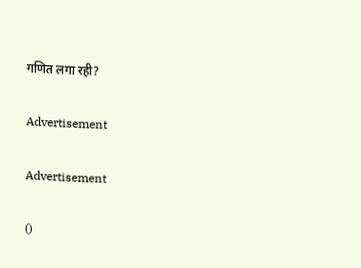गणित लगा रही?

Advertisement

Advertisement

()